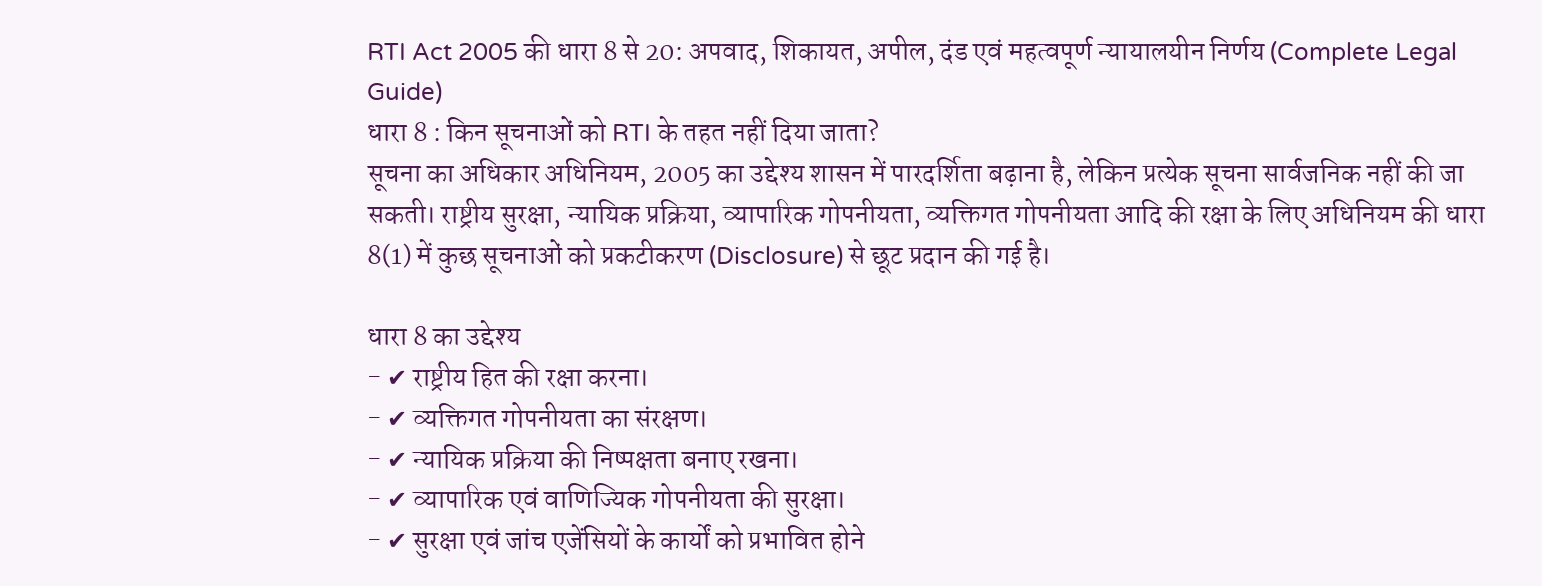RTI Act 2005 की धारा 8 से 20: अपवाद, शिकायत, अपील, दंड एवं महत्वपूर्ण न्यायालयीन निर्णय (Complete Legal Guide)
धारा 8 : किन सूचनाओं को RTI के तहत नहीं दिया जाता?
सूचना का अधिकार अधिनियम, 2005 का उद्देश्य शासन में पारदर्शिता बढ़ाना है, लेकिन प्रत्येक सूचना सार्वजनिक नहीं की जा सकती। राष्ट्रीय सुरक्षा, न्यायिक प्रक्रिया, व्यापारिक गोपनीयता, व्यक्तिगत गोपनीयता आदि की रक्षा के लिए अधिनियम की धारा 8(1) में कुछ सूचनाओं को प्रकटीकरण (Disclosure) से छूट प्रदान की गई है।

धारा 8 का उद्देश्य
- ✔ राष्ट्रीय हित की रक्षा करना।
- ✔ व्यक्तिगत गोपनीयता का संरक्षण।
- ✔ न्यायिक प्रक्रिया की निष्पक्षता बनाए रखना।
- ✔ व्यापारिक एवं वाणिज्यिक गोपनीयता की सुरक्षा।
- ✔ सुरक्षा एवं जांच एजेंसियों के कार्यों को प्रभावित होने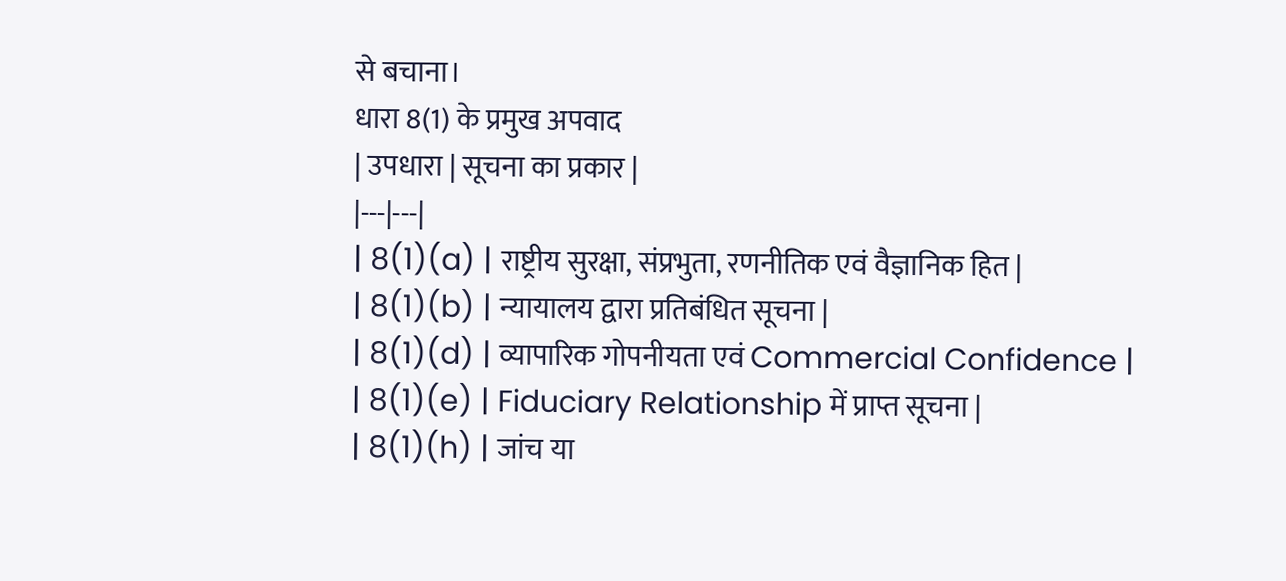से बचाना।
धारा 8(1) के प्रमुख अपवाद
| उपधारा | सूचना का प्रकार |
|---|---|
| 8(1)(a) | राष्ट्रीय सुरक्षा, संप्रभुता, रणनीतिक एवं वैज्ञानिक हित |
| 8(1)(b) | न्यायालय द्वारा प्रतिबंधित सूचना |
| 8(1)(d) | व्यापारिक गोपनीयता एवं Commercial Confidence |
| 8(1)(e) | Fiduciary Relationship में प्राप्त सूचना |
| 8(1)(h) | जांच या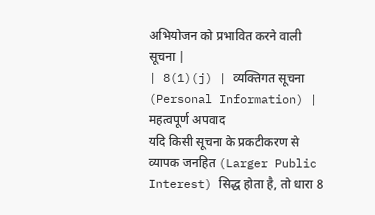अभियोजन को प्रभावित करने वाली सूचना |
| 8(1)(j) | व्यक्तिगत सूचना (Personal Information) |
महत्वपूर्ण अपवाद
यदि किसी सूचना के प्रकटीकरण से व्यापक जनहित (Larger Public Interest) सिद्ध होता है, तो धारा 8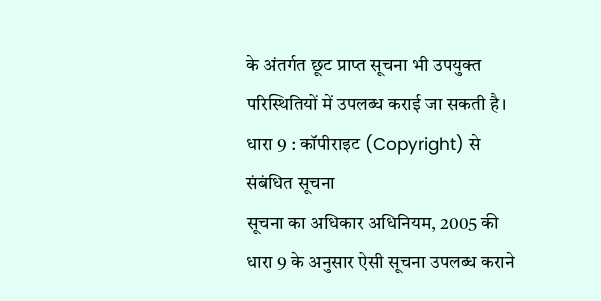के अंतर्गत छूट प्राप्त सूचना भी उपयुक्त परिस्थितियों में उपलब्ध कराई जा सकती है।
धारा 9 : कॉपीराइट (Copyright) से संबंधित सूचना
सूचना का अधिकार अधिनियम, 2005 की धारा 9 के अनुसार ऐसी सूचना उपलब्ध कराने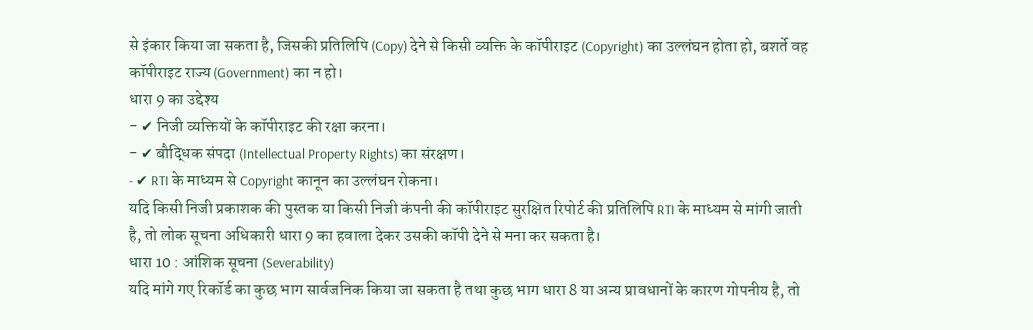से इंकार किया जा सकता है, जिसकी प्रतिलिपि (Copy) देने से किसी व्यक्ति के कॉपीराइट (Copyright) का उल्लंघन होता हो, बशर्ते वह कॉपीराइट राज्य (Government) का न हो।
धारा 9 का उद्देश्य
- ✔ निजी व्यक्तियों के कॉपीराइट की रक्षा करना।
- ✔ बौद्धिक संपदा (Intellectual Property Rights) का संरक्षण।
- ✔ RTI के माध्यम से Copyright कानून का उल्लंघन रोकना।
यदि किसी निजी प्रकाशक की पुस्तक या किसी निजी कंपनी की कॉपीराइट सुरक्षित रिपोर्ट की प्रतिलिपि RTI के माध्यम से मांगी जाती है, तो लोक सूचना अधिकारी धारा 9 का हवाला देकर उसकी कॉपी देने से मना कर सकता है।
धारा 10 : आंशिक सूचना (Severability)
यदि मांगे गए रिकॉर्ड का कुछ भाग सार्वजनिक किया जा सकता है तथा कुछ भाग धारा 8 या अन्य प्रावधानों के कारण गोपनीय है, तो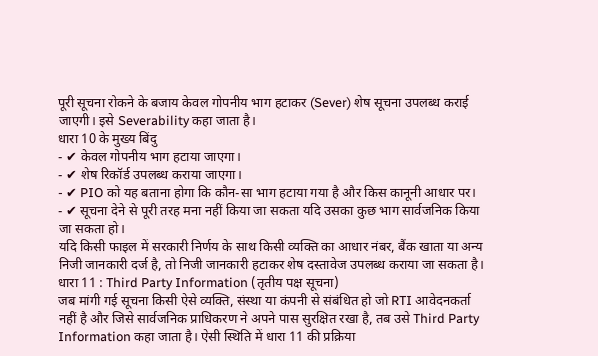पूरी सूचना रोकने के बजाय केवल गोपनीय भाग हटाकर (Sever) शेष सूचना उपलब्ध कराई जाएगी। इसे Severability कहा जाता है।
धारा 10 के मुख्य बिंदु
- ✔ केवल गोपनीय भाग हटाया जाएगा।
- ✔ शेष रिकॉर्ड उपलब्ध कराया जाएगा।
- ✔ PIO को यह बताना होगा कि कौन-सा भाग हटाया गया है और किस कानूनी आधार पर।
- ✔ सूचना देने से पूरी तरह मना नहीं किया जा सकता यदि उसका कुछ भाग सार्वजनिक किया जा सकता हो।
यदि किसी फाइल में सरकारी निर्णय के साथ किसी व्यक्ति का आधार नंबर, बैंक खाता या अन्य निजी जानकारी दर्ज है, तो निजी जानकारी हटाकर शेष दस्तावेज उपलब्ध कराया जा सकता है।
धारा 11 : Third Party Information (तृतीय पक्ष सूचना)
जब मांगी गई सूचना किसी ऐसे व्यक्ति, संस्था या कंपनी से संबंधित हो जो RTI आवेदनकर्ता नहीं है और जिसे सार्वजनिक प्राधिकरण ने अपने पास सुरक्षित रखा है, तब उसे Third Party Information कहा जाता है। ऐसी स्थिति में धारा 11 की प्रक्रिया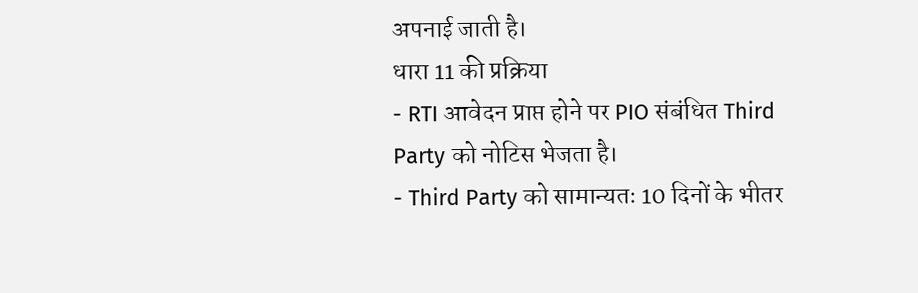अपनाई जाती है।
धारा 11 की प्रक्रिया
- RTI आवेदन प्राप्त होने पर PIO संबंधित Third Party को नोटिस भेजता है।
- Third Party को सामान्यतः 10 दिनों के भीतर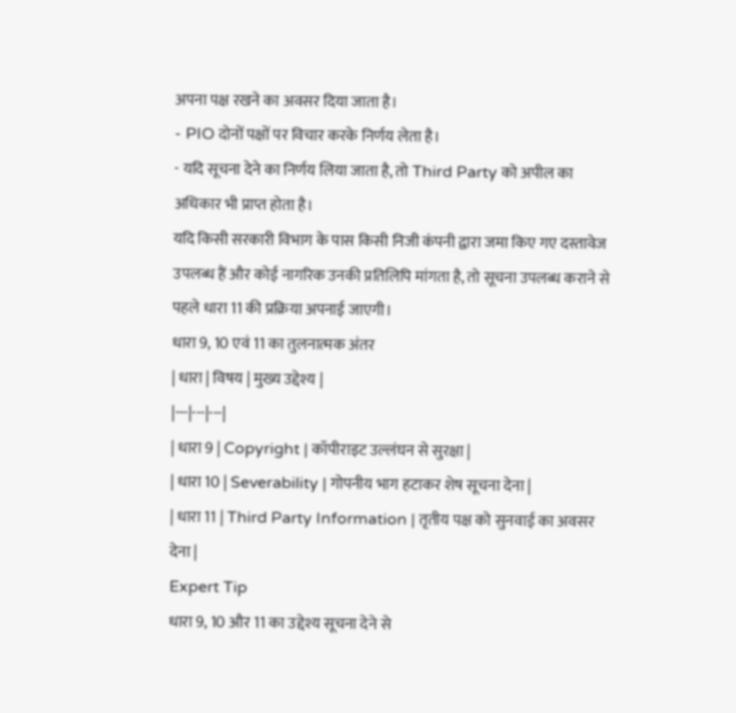अपना पक्ष रखने का अवसर दिया जाता है।
- PIO दोनों पक्षों पर विचार करके निर्णय लेता है।
- यदि सूचना देने का निर्णय लिया जाता है, तो Third Party को अपील का अधिकार भी प्राप्त होता है।
यदि किसी सरकारी विभाग के पास किसी निजी कंपनी द्वारा जमा किए गए दस्तावेज उपलब्ध हैं और कोई नागरिक उनकी प्रतिलिपि मांगता है, तो सूचना उपलब्ध कराने से पहले धारा 11 की प्रक्रिया अपनाई जाएगी।
धारा 9, 10 एवं 11 का तुलनात्मक अंतर
| धारा | विषय | मुख्य उद्देश्य |
|---|---|---|
| धारा 9 | Copyright | कॉपीराइट उल्लंघन से सुरक्षा |
| धारा 10 | Severability | गोपनीय भाग हटाकर शेष सूचना देना |
| धारा 11 | Third Party Information | तृतीय पक्ष को सुनवाई का अवसर देना |
Expert Tip
धारा 9, 10 और 11 का उद्देश्य सूचना देने से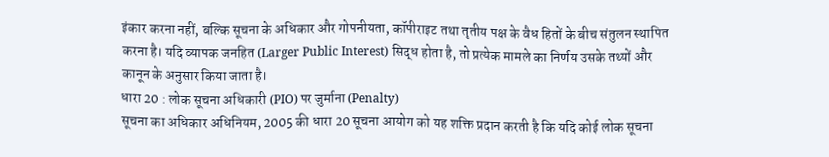इंकार करना नहीं, बल्कि सूचना के अधिकार और गोपनीयता, कॉपीराइट तथा तृतीय पक्ष के वैध हितों के बीच संतुलन स्थापित करना है। यदि व्यापक जनहित (Larger Public Interest) सिद्ध होता है, तो प्रत्येक मामले का निर्णय उसके तथ्यों और कानून के अनुसार किया जाता है।
धारा 20 : लोक सूचना अधिकारी (PIO) पर जुर्माना (Penalty)
सूचना का अधिकार अधिनियम, 2005 की धारा 20 सूचना आयोग को यह शक्ति प्रदान करती है कि यदि कोई लोक सूचना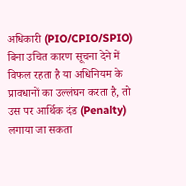अधिकारी (PIO/CPIO/SPIO) बिना उचित कारण सूचना देने में विफल रहता है या अधिनियम के प्रावधानों का उल्लंघन करता है, तो उस पर आर्थिक दंड (Penalty) लगाया जा सकता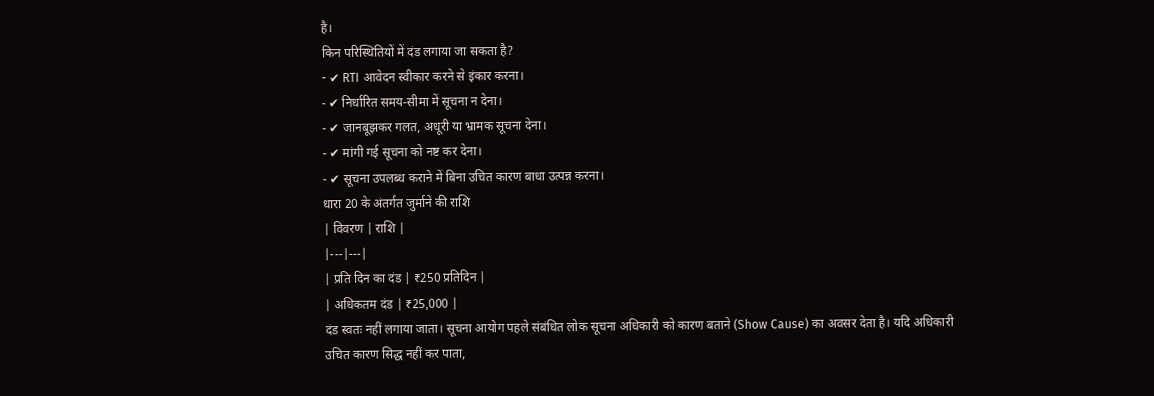है।
किन परिस्थितियों में दंड लगाया जा सकता है?
- ✔ RTI आवेदन स्वीकार करने से इंकार करना।
- ✔ निर्धारित समय-सीमा में सूचना न देना।
- ✔ जानबूझकर गलत, अधूरी या भ्रामक सूचना देना।
- ✔ मांगी गई सूचना को नष्ट कर देना।
- ✔ सूचना उपलब्ध कराने में बिना उचित कारण बाधा उत्पन्न करना।
धारा 20 के अंतर्गत जुर्माने की राशि
| विवरण | राशि |
|---|---|
| प्रति दिन का दंड | ₹250 प्रतिदिन |
| अधिकतम दंड | ₹25,000 |
दंड स्वतः नहीं लगाया जाता। सूचना आयोग पहले संबंधित लोक सूचना अधिकारी को कारण बताने (Show Cause) का अवसर देता है। यदि अधिकारी उचित कारण सिद्ध नहीं कर पाता,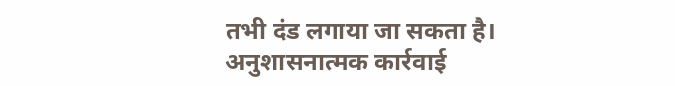तभी दंड लगाया जा सकता है।
अनुशासनात्मक कार्रवाई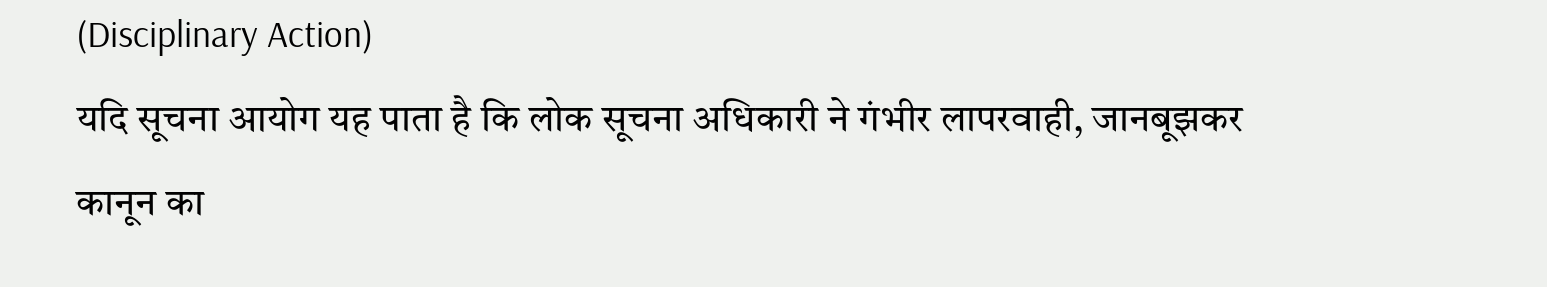(Disciplinary Action)
यदि सूचना आयोग यह पाता है कि लोक सूचना अधिकारी ने गंभीर लापरवाही, जानबूझकर कानून का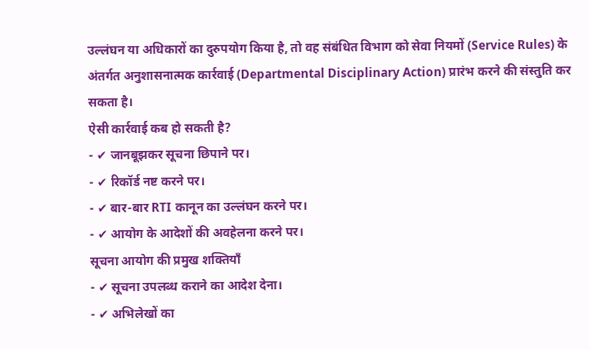उल्लंघन या अधिकारों का दुरुपयोग किया है, तो वह संबंधित विभाग को सेवा नियमों (Service Rules) के अंतर्गत अनुशासनात्मक कार्रवाई (Departmental Disciplinary Action) प्रारंभ करने की संस्तुति कर सकता है।
ऐसी कार्रवाई कब हो सकती है?
- ✔ जानबूझकर सूचना छिपाने पर।
- ✔ रिकॉर्ड नष्ट करने पर।
- ✔ बार-बार RTI कानून का उल्लंघन करने पर।
- ✔ आयोग के आदेशों की अवहेलना करने पर।
सूचना आयोग की प्रमुख शक्तियाँ
- ✔ सूचना उपलब्ध कराने का आदेश देना।
- ✔ अभिलेखों का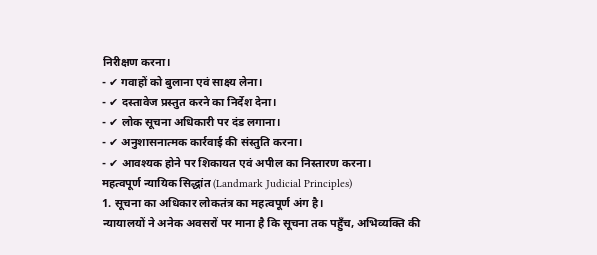निरीक्षण करना।
- ✔ गवाहों को बुलाना एवं साक्ष्य लेना।
- ✔ दस्तावेज प्रस्तुत करने का निर्देश देना।
- ✔ लोक सूचना अधिकारी पर दंड लगाना।
- ✔ अनुशासनात्मक कार्रवाई की संस्तुति करना।
- ✔ आवश्यक होने पर शिकायत एवं अपील का निस्तारण करना।
महत्वपूर्ण न्यायिक सिद्धांत (Landmark Judicial Principles)
1. सूचना का अधिकार लोकतंत्र का महत्वपूर्ण अंग है।
न्यायालयों ने अनेक अवसरों पर माना है कि सूचना तक पहुँच, अभिव्यक्ति की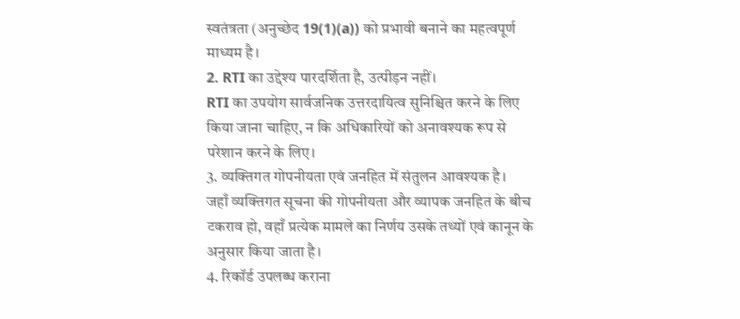स्वतंत्रता (अनुच्छेद 19(1)(a)) को प्रभावी बनाने का महत्वपूर्ण माध्यम है।
2. RTI का उद्देश्य पारदर्शिता है, उत्पीड़न नहीं।
RTI का उपयोग सार्वजनिक उत्तरदायित्व सुनिश्चित करने के लिए किया जाना चाहिए, न कि अधिकारियों को अनावश्यक रूप से परेशान करने के लिए।
3. व्यक्तिगत गोपनीयता एवं जनहित में संतुलन आवश्यक है।
जहाँ व्यक्तिगत सूचना की गोपनीयता और व्यापक जनहित के बीच टकराव हो, वहाँ प्रत्येक मामले का निर्णय उसके तथ्यों एवं कानून के अनुसार किया जाता है।
4. रिकॉर्ड उपलब्ध कराना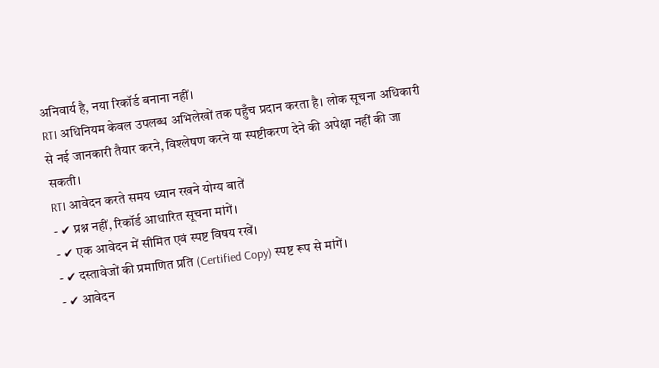अनिवार्य है, नया रिकॉर्ड बनाना नहीं।
RTI अधिनियम केवल उपलब्ध अभिलेखों तक पहुँच प्रदान करता है। लोक सूचना अधिकारी से नई जानकारी तैयार करने, विश्लेषण करने या स्पष्टीकरण देने की अपेक्षा नहीं की जा सकती।
RTI आवेदन करते समय ध्यान रखने योग्य बातें
- ✔ प्रश्न नहीं, रिकॉर्ड आधारित सूचना मांगें।
- ✔ एक आवेदन में सीमित एवं स्पष्ट विषय रखें।
- ✔ दस्तावेजों की प्रमाणित प्रति (Certified Copy) स्पष्ट रूप से मांगें।
- ✔ आवेदन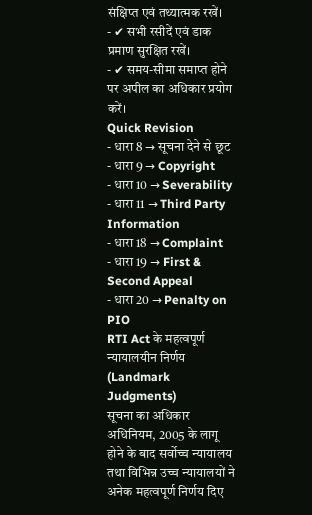संक्षिप्त एवं तथ्यात्मक रखें।
- ✔ सभी रसीदें एवं डाक प्रमाण सुरक्षित रखें।
- ✔ समय-सीमा समाप्त होने पर अपील का अधिकार प्रयोग करें।
Quick Revision
- धारा 8 → सूचना देने से छूट
- धारा 9 → Copyright
- धारा 10 → Severability
- धारा 11 → Third Party Information
- धारा 18 → Complaint
- धारा 19 → First & Second Appeal
- धारा 20 → Penalty on PIO
RTI Act के महत्वपूर्ण न्यायालयीन निर्णय (Landmark Judgments)
सूचना का अधिकार अधिनियम, 2005 के लागू होने के बाद सर्वोच्च न्यायालय तथा विभिन्न उच्च न्यायालयों ने अनेक महत्वपूर्ण निर्णय दिए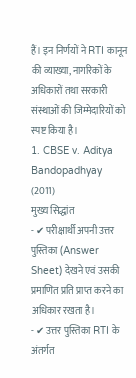हैं। इन निर्णयों ने RTI कानून की व्याख्या, नागरिकों के अधिकारों तथा सरकारी संस्थाओं की जिम्मेदारियों को स्पष्ट किया है।
1. CBSE v. Aditya Bandopadhyay (2011)
मुख्य सिद्धांत
- ✔ परीक्षार्थी अपनी उत्तर पुस्तिका (Answer Sheet) देखने एवं उसकी प्रमाणित प्रति प्राप्त करने का अधिकार रखता है।
- ✔ उत्तर पुस्तिका RTI के अंतर्गत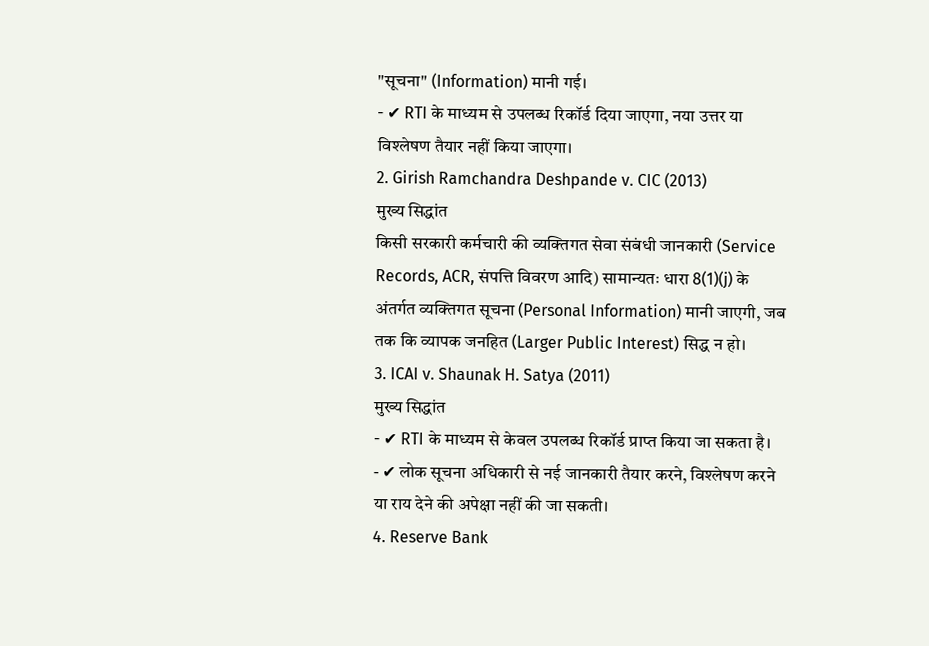"सूचना" (Information) मानी गई।
- ✔ RTI के माध्यम से उपलब्ध रिकॉर्ड दिया जाएगा, नया उत्तर या विश्लेषण तैयार नहीं किया जाएगा।
2. Girish Ramchandra Deshpande v. CIC (2013)
मुख्य सिद्धांत
किसी सरकारी कर्मचारी की व्यक्तिगत सेवा संबंधी जानकारी (Service Records, ACR, संपत्ति विवरण आदि) सामान्यतः धारा 8(1)(j) के अंतर्गत व्यक्तिगत सूचना (Personal Information) मानी जाएगी, जब तक कि व्यापक जनहित (Larger Public Interest) सिद्ध न हो।
3. ICAI v. Shaunak H. Satya (2011)
मुख्य सिद्धांत
- ✔ RTI के माध्यम से केवल उपलब्ध रिकॉर्ड प्राप्त किया जा सकता है।
- ✔ लोक सूचना अधिकारी से नई जानकारी तैयार करने, विश्लेषण करने या राय देने की अपेक्षा नहीं की जा सकती।
4. Reserve Bank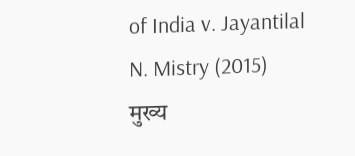of India v. Jayantilal N. Mistry (2015)
मुख्य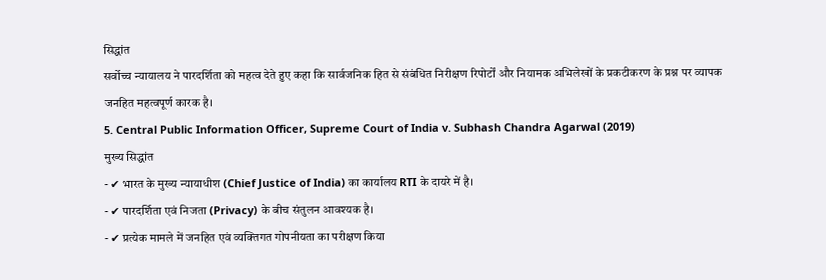सिद्धांत
सर्वोच्च न्यायालय ने पारदर्शिता को महत्व देते हुए कहा कि सार्वजनिक हित से संबंधित निरीक्षण रिपोर्टों और नियामक अभिलेखों के प्रकटीकरण के प्रश्न पर व्यापक जनहित महत्वपूर्ण कारक है।
5. Central Public Information Officer, Supreme Court of India v. Subhash Chandra Agarwal (2019)
मुख्य सिद्धांत
- ✔ भारत के मुख्य न्यायाधीश (Chief Justice of India) का कार्यालय RTI के दायरे में है।
- ✔ पारदर्शिता एवं निजता (Privacy) के बीच संतुलन आवश्यक है।
- ✔ प्रत्येक मामले में जनहित एवं व्यक्तिगत गोपनीयता का परीक्षण किया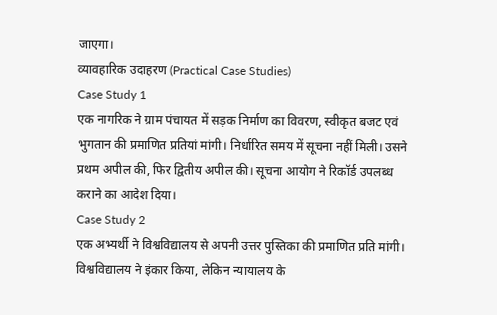जाएगा।
व्यावहारिक उदाहरण (Practical Case Studies)
Case Study 1
एक नागरिक ने ग्राम पंचायत में सड़क निर्माण का विवरण, स्वीकृत बजट एवं भुगतान की प्रमाणित प्रतियां मांगी। निर्धारित समय में सूचना नहीं मिली। उसने प्रथम अपील की, फिर द्वितीय अपील की। सूचना आयोग ने रिकॉर्ड उपलब्ध कराने का आदेश दिया।
Case Study 2
एक अभ्यर्थी ने विश्वविद्यालय से अपनी उत्तर पुस्तिका की प्रमाणित प्रति मांगी। विश्वविद्यालय ने इंकार किया, लेकिन न्यायालय के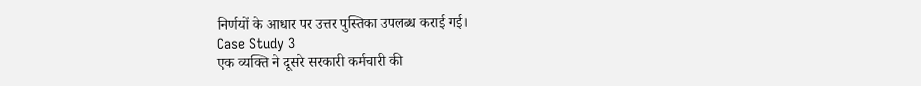निर्णयों के आधार पर उत्तर पुस्तिका उपलब्ध कराई गई।
Case Study 3
एक व्यक्ति ने दूसरे सरकारी कर्मचारी की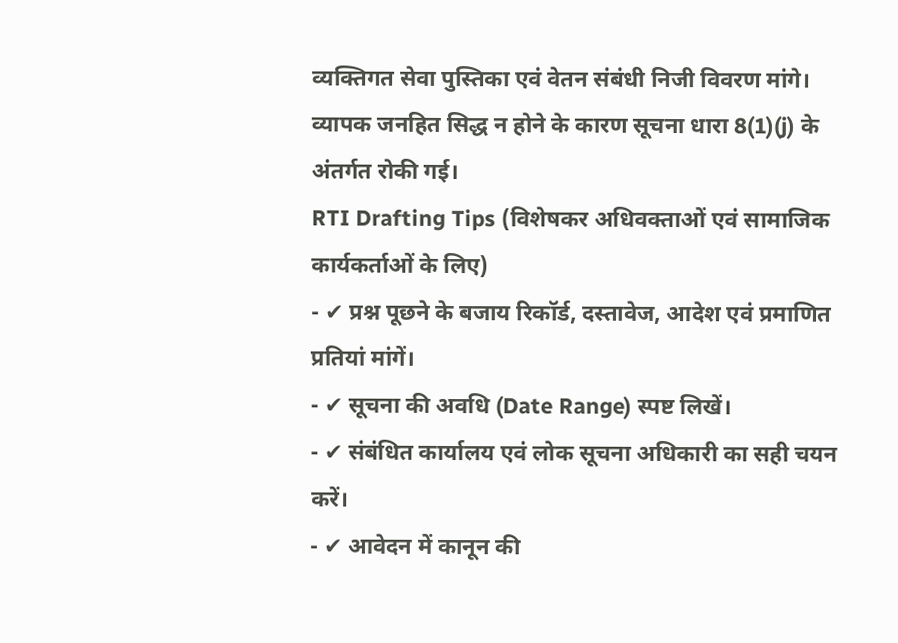व्यक्तिगत सेवा पुस्तिका एवं वेतन संबंधी निजी विवरण मांगे। व्यापक जनहित सिद्ध न होने के कारण सूचना धारा 8(1)(j) के अंतर्गत रोकी गई।
RTI Drafting Tips (विशेषकर अधिवक्ताओं एवं सामाजिक कार्यकर्ताओं के लिए)
- ✔ प्रश्न पूछने के बजाय रिकॉर्ड, दस्तावेज, आदेश एवं प्रमाणित प्रतियां मांगें।
- ✔ सूचना की अवधि (Date Range) स्पष्ट लिखें।
- ✔ संबंधित कार्यालय एवं लोक सूचना अधिकारी का सही चयन करें।
- ✔ आवेदन में कानून की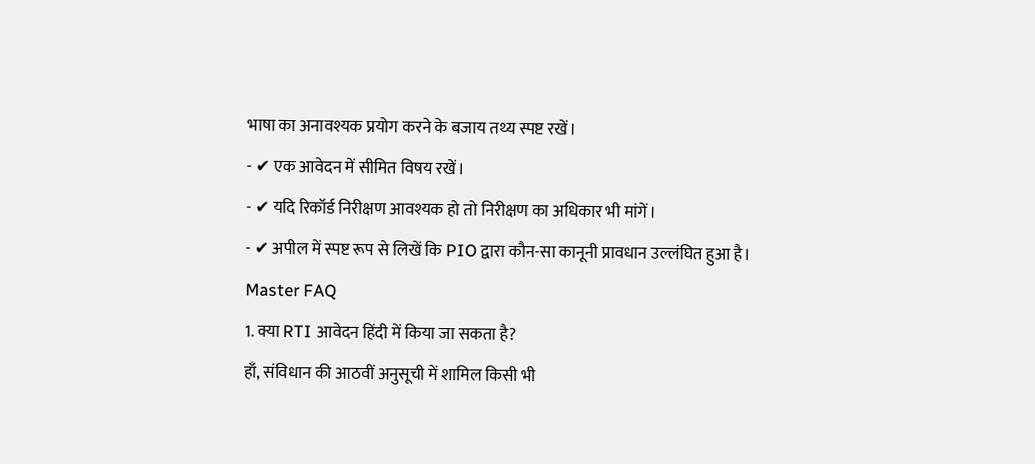भाषा का अनावश्यक प्रयोग करने के बजाय तथ्य स्पष्ट रखें।
- ✔ एक आवेदन में सीमित विषय रखें।
- ✔ यदि रिकॉर्ड निरीक्षण आवश्यक हो तो निरीक्षण का अधिकार भी मांगें।
- ✔ अपील में स्पष्ट रूप से लिखें कि PIO द्वारा कौन-सा कानूनी प्रावधान उल्लंघित हुआ है।
Master FAQ
1. क्या RTI आवेदन हिंदी में किया जा सकता है?
हाँ, संविधान की आठवीं अनुसूची में शामिल किसी भी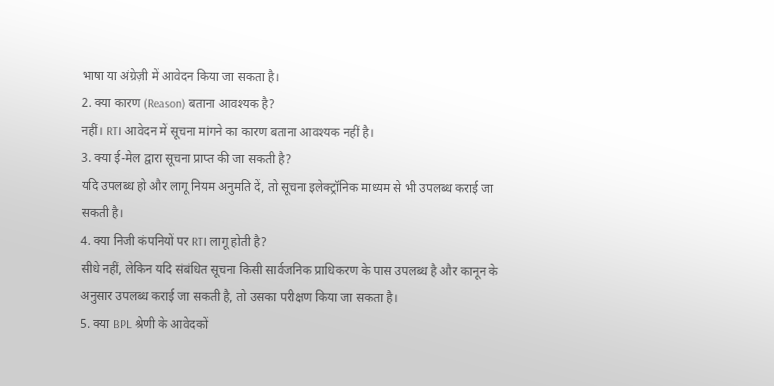भाषा या अंग्रेज़ी में आवेदन किया जा सकता है।
2. क्या कारण (Reason) बताना आवश्यक है?
नहीं। RTI आवेदन में सूचना मांगने का कारण बताना आवश्यक नहीं है।
3. क्या ई-मेल द्वारा सूचना प्राप्त की जा सकती है?
यदि उपलब्ध हो और लागू नियम अनुमति दें, तो सूचना इलेक्ट्रॉनिक माध्यम से भी उपलब्ध कराई जा सकती है।
4. क्या निजी कंपनियों पर RTI लागू होती है?
सीधे नहीं, लेकिन यदि संबंधित सूचना किसी सार्वजनिक प्राधिकरण के पास उपलब्ध है और कानून के अनुसार उपलब्ध कराई जा सकती है, तो उसका परीक्षण किया जा सकता है।
5. क्या BPL श्रेणी के आवेदकों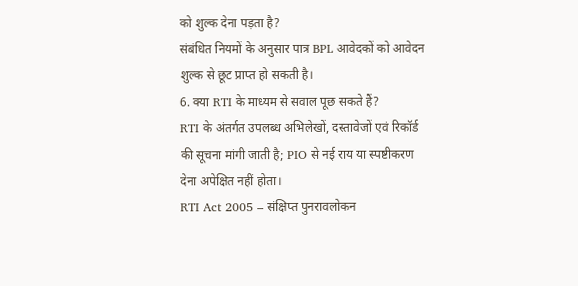को शुल्क देना पड़ता है?
संबंधित नियमों के अनुसार पात्र BPL आवेदकों को आवेदन शुल्क से छूट प्राप्त हो सकती है।
6. क्या RTI के माध्यम से सवाल पूछ सकते हैं?
RTI के अंतर्गत उपलब्ध अभिलेखों, दस्तावेजों एवं रिकॉर्ड की सूचना मांगी जाती है; PIO से नई राय या स्पष्टीकरण देना अपेक्षित नहीं होता।
RTI Act 2005 – संक्षिप्त पुनरावलोकन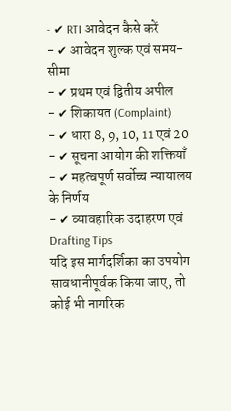- ✔ RTI आवेदन कैसे करें
- ✔ आवेदन शुल्क एवं समय-सीमा
- ✔ प्रथम एवं द्वितीय अपील
- ✔ शिकायत (Complaint)
- ✔ धारा 8, 9, 10, 11 एवं 20
- ✔ सूचना आयोग की शक्तियाँ
- ✔ महत्वपूर्ण सर्वोच्च न्यायालय के निर्णय
- ✔ व्यावहारिक उदाहरण एवं Drafting Tips
यदि इस मार्गदर्शिका का उपयोग सावधानीपूर्वक किया जाए, तो कोई भी नागरिक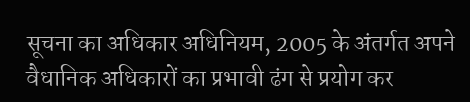सूचना का अधिकार अधिनियम, 2005 के अंतर्गत अपने वैधानिक अधिकारों का प्रभावी ढंग से प्रयोग कर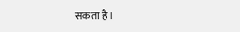सकता है।